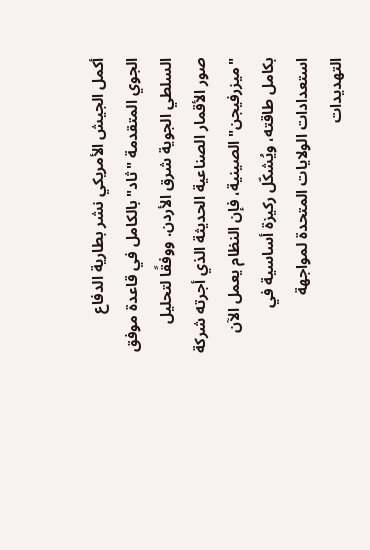أكمل الجيش الأمريكي نشر بطارية الدفاع الجوي المتقدمة "ثاد" بالكامل في قاعدة موفق السلطي الجوية شرق الأردن. ووفقًا لتحليل صور الأقمار الصناعية الحديثة الذي أجرته شركة "ميزرفيجن" الصينية، فإن النظام يعمل الآن بكامل طاقته، ويُشكّل ركيزة أساسية في استعدادات الولايات المتحدة لمواجهة التهديدات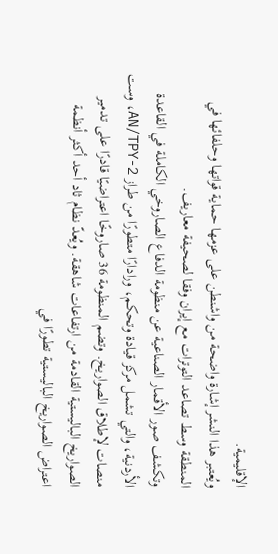الإقليمية.
ويُعتبر هذا النشر إشارة واضحة من واشنطن على عزمها حماية قواتها وحلفائها في المنطقة وسط تصاعد التوترات مع إيران وفقا لصحيفة معاريف.
وتكشف صور الأقمار الصناعية عن منظومة الدفاع الصاروخي الكاملة في القاعدة الأردنية، والتي تشمل مركز قيادة وتحكم، ورادارًا متطورًا من طراز AN/TPY-2، وست منصات لإطلاق الصواريخ. وتضم المنظومة 36 صاروخًا اعتراضيًا قادرًا على تدمير الصواريخ الباليستية القادمة من ارتفاعات شاهقة. ويُعدّ نظام ثاد أحد أكثر أنظمة اعتراض الصواريخ الباليستية تطورًا في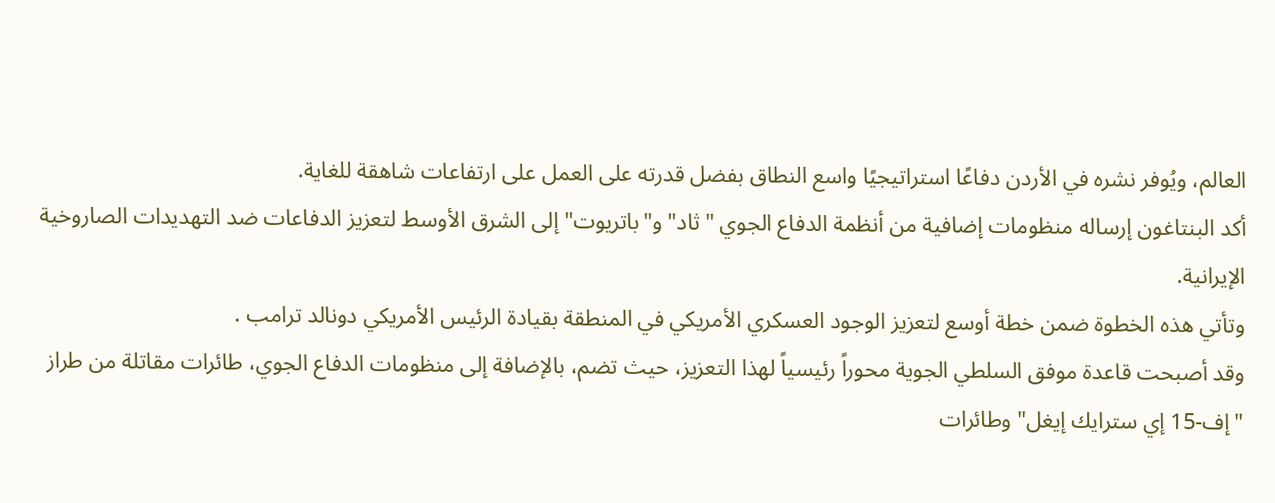العالم، ويُوفر نشره في الأردن دفاعًا استراتيجيًا واسع النطاق بفضل قدرته على العمل على ارتفاعات شاهقة للغاية.
أكد البنتاغون إرساله منظومات إضافية من أنظمة الدفاع الجوي "ثاد" و"باتريوت" إلى الشرق الأوسط لتعزيز الدفاعات ضد التهديدات الصاروخية الإيرانية.
وتأتي هذه الخطوة ضمن خطة أوسع لتعزيز الوجود العسكري الأمريكي في المنطقة بقيادة الرئيس الأمريكي دونالد ترامب .
وقد أصبحت قاعدة موفق السلطي الجوية محوراً رئيسياً لهذا التعزيز، حيث تضم، بالإضافة إلى منظومات الدفاع الجوي، طائرات مقاتلة من طراز "إف-15 إي سترايك إيغل" وطائرات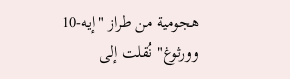هجومية من طراز "إيه-10 وورثوغ" نُقلت إلى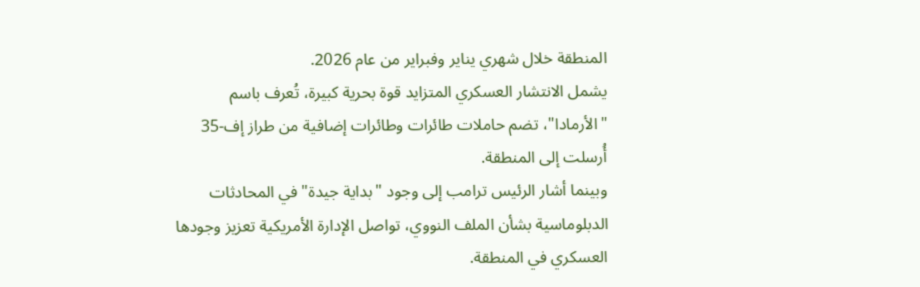المنطقة خلال شهري يناير وفبراير من عام 2026.
يشمل الانتشار العسكري المتزايد قوة بحرية كبيرة، تُعرف باسم "الأرمادا"، تضم حاملات طائرات وطائرات إضافية من طراز إف-35 أُرسلت إلى المنطقة.
وبينما أشار الرئيس ترامب إلى وجود "بداية جيدة" في المحادثات الدبلوماسية بشأن الملف النووي، تواصل الإدارة الأمريكية تعزيز وجودها العسكري في المنطقة.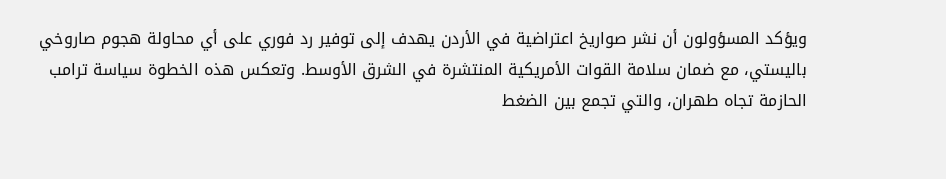ويؤكد المسؤولون أن نشر صواريخ اعتراضية في الأردن يهدف إلى توفير رد فوري على أي محاولة هجوم صاروخي باليستي، مع ضمان سلامة القوات الأمريكية المنتشرة في الشرق الأوسط. وتعكس هذه الخطوة سياسة ترامب الحازمة تجاه طهران، والتي تجمع بين الضغط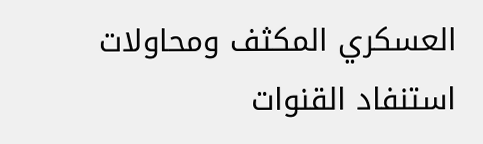العسكري المكثف ومحاولات استنفاد القنوات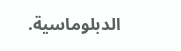الدبلوماسية.